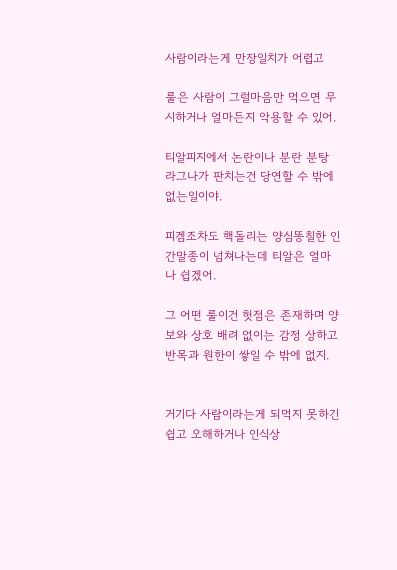사람이라는게 만장일치가 어렵고

룰은 사람이 그럴마음만 먹으면 무시하거나 얼마든지 악용할 수 있어.

티알피지에서 논란이나 분란 분탕 라그나가 판치는건 당연할 수 밖에 없는일이야.

피겜조차도 핵돌리는 양심똥칠한 인간말종이 넘쳐나는데 티알은 얼마나 쉽겠어.

그 어떤 룰이건 헛점은 존재하며 양보와 상호 배려 없이는 감정 상하고 반목과 원한이 쌓일 수 밖에 없지.


거기다 사람이라는게 되먹지 못하긴 쉽고 오해하거나 인식상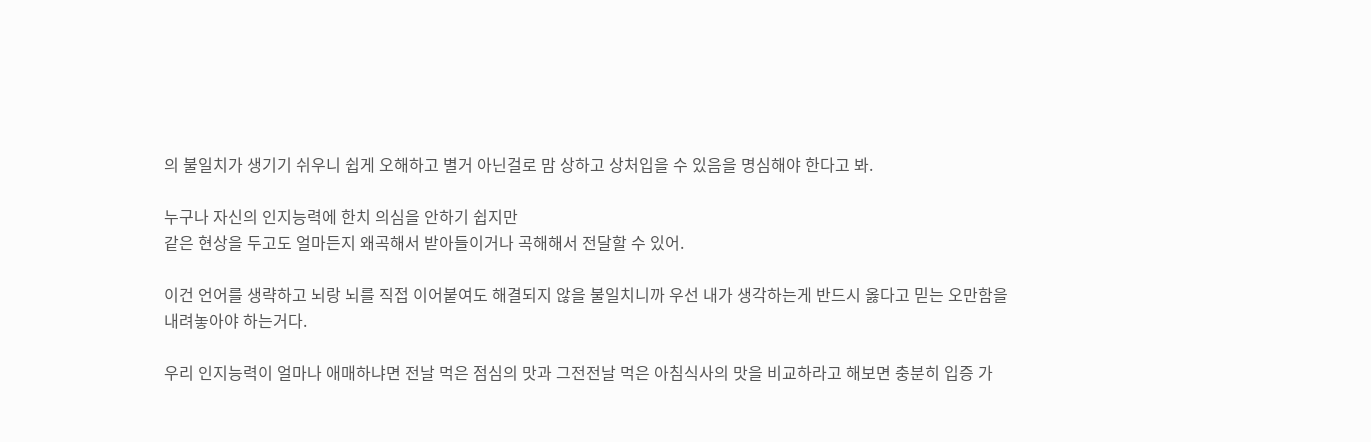의 불일치가 생기기 쉬우니 쉽게 오해하고 별거 아닌걸로 맘 상하고 상처입을 수 있음을 명심해야 한다고 봐.

누구나 자신의 인지능력에 한치 의심을 안하기 쉽지만
같은 현상을 두고도 얼마든지 왜곡해서 받아들이거나 곡해해서 전달할 수 있어.

이건 언어를 생략하고 뇌랑 뇌를 직접 이어붙여도 해결되지 않을 불일치니까 우선 내가 생각하는게 반드시 옳다고 믿는 오만함을 내려놓아야 하는거다.

우리 인지능력이 얼마나 애매하냐면 전날 먹은 점심의 맛과 그전전날 먹은 아침식사의 맛을 비교하라고 해보면 충분히 입증 가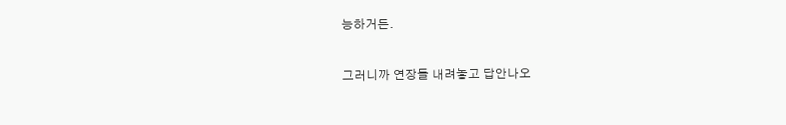능하거든.

그러니까 연장들 내려놓고 답안나오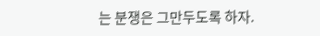는 분쟁은 그만두도록 하자.